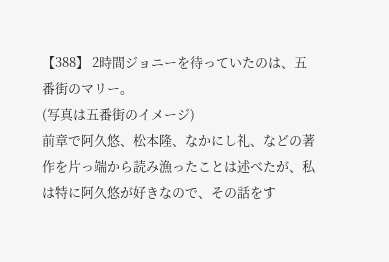【388】 2時間ジョニーを待っていたのは、五番街のマリー。
(写真は五番街のイメージ)
前章で阿久悠、松本隆、なかにし礼、などの著作を片っ端から読み漁ったことは述べたが、私は特に阿久悠が好きなので、その話をす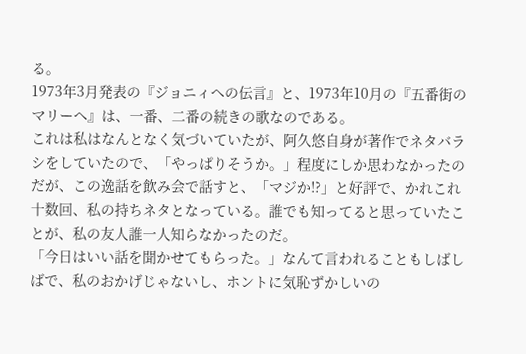る。
1973年3月発表の『ジョニィへの伝言』と、1973年10月の『五番街のマリーへ』は、一番、二番の続きの歌なのである。
これは私はなんとなく気づいていたが、阿久悠自身が著作でネタバラシをしていたので、「やっぱりそうか。」程度にしか思わなかったのだが、この逸話を飲み会で話すと、「マジか!?」と好評で、かれこれ十数回、私の持ちネタとなっている。誰でも知ってると思っていたことが、私の友人誰一人知らなかったのだ。
「今日はいい話を聞かせてもらった。」なんて言われることもしばしばで、私のおかげじゃないし、ホントに気恥ずかしいの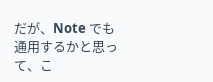だが、Note でも通用するかと思って、こ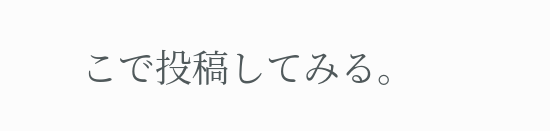こで投稿してみる。